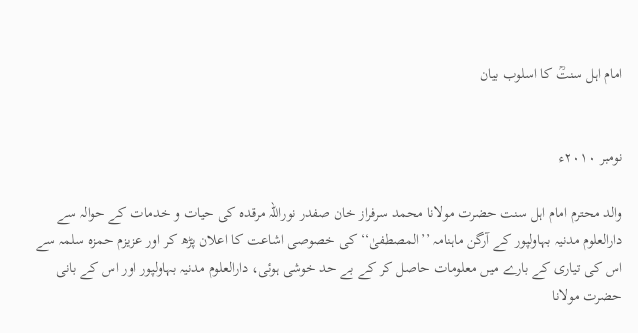امام اہل سنتؒ کا اسلوب بیان


نومبر ۲۰۱۰ء

والد محترم امام اہل سنت حضرت مولانا محمد سرفراز خان صفدر نوراللہ مرقدہ کی حیات و خدمات کے حوالہ سے دارالعلوم مدنیہ بہاولپور کے آرگن ماہنامہ ’’المصطفیٰ‘‘ کی خصوصی اشاعت کا اعلان پڑھ کر اور عزیزم حمزہ سلمہ سے اس کی تیاری کے بارے میں معلومات حاصل کر کے بے حد خوشی ہوئی، دارالعلوم مدنیہ بہاولپور اور اس کے بانی حضرت مولانا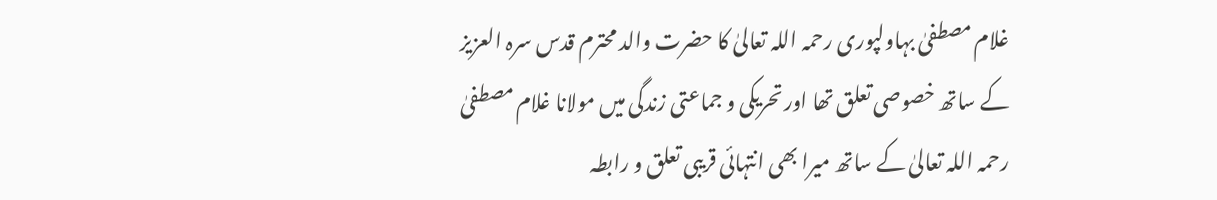غلام مصطفیٰ بہاولپوری رحمہ اللہ تعالیٰ کا حضرت والد محترم قدس سرہ العزیز کے ساتھ خصوصی تعلق تھا اور تحریکی و جماعتی زندگی میں مولانا غلام مصطفیٰ رحمہ اللہ تعالیٰ کے ساتھ میرا بھی انتہائی قریبی تعلق و رابطہ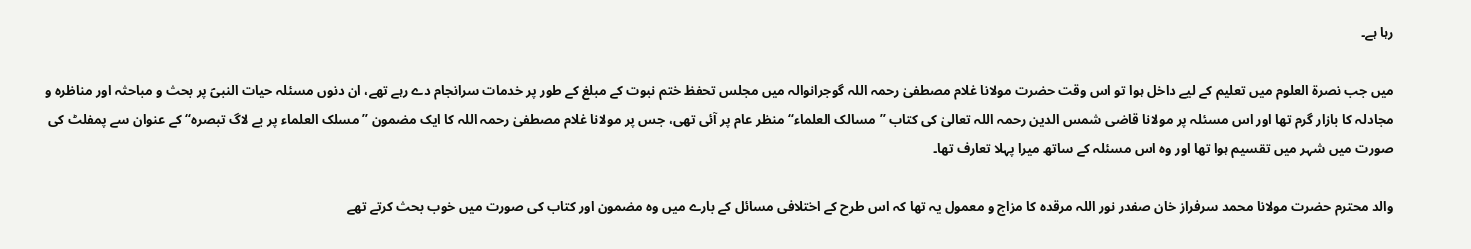رہا ہے۔

میں جب نصرۃ العلوم میں تعلیم کے لیے داخل ہوا تو اس وقت حضرت مولانا غلام مصطفیٰ رحمہ اللہ گوجرانوالہ میں مجلس تحفظ ختم نبوت کے مبلغ کے طور پر خدمات سرانجام دے رہے تھے، ان دنوں مسئلہ حیات النبیؐ پر بحث و مباحثہ اور مناظرہ و مجادلہ کا بازار گرم تھا اور اس مسئلہ پر مولانا قاضی شمس الدین رحمہ اللہ تعالیٰ کی کتاب ’’مسالک العلماء‘‘ منظر عام پر آئی تھی، جس پر مولانا غلام مصطفیٰ رحمہ اللہ کا ایک مضمون ’’مسلک العلماء پر بے لاگ تبصرہ‘‘ کے عنوان سے پمفلٹ کی صورت میں شہر میں تقسیم ہوا تھا اور وہ اس مسئلہ کے ساتھ میرا پہلا تعارف تھا۔

والد محترم حضرت مولانا محمد سرفراز خان صفدر نور اللہ مرقدہ کا مزاج و معمول یہ تھا کہ اس طرح کے اختلافی مسائل کے بارے میں وہ مضمون اور کتاب کی صورت میں خوب بحث کرتے تھے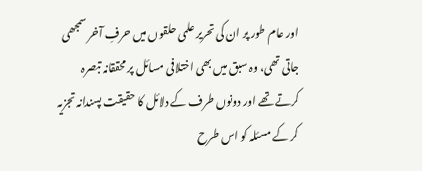اور عام طور پر ان کی تحریر علمی حلقوں میں حرفِ آخر سمجھی جاتی تھی، وہ سبق میں بھی اختلافی مسائل پر محققانہ تبصرہ کرتے تھے اور دونوں طرف کے دلائل کا حقیقت پسندانہ تجزیہ کر کے مسئلہ کو اس طرح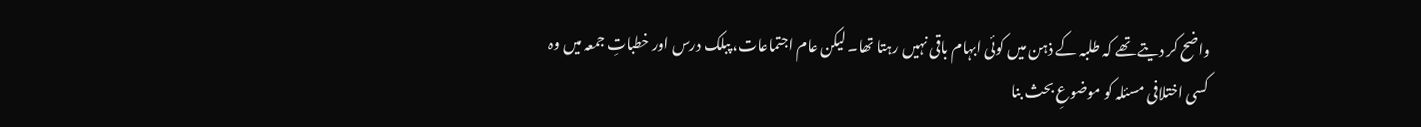واضح کر دیتے تھے کہ طلبہ کے ذہن میں کوئی ابہام باقی نہیں رہتا تھا۔ لیکن عام اجتماعات، پبلک درس اور خطباتِ جمعہ میں وہ کسی اختلافی مسئلہ کو موضوعِ بحث بنا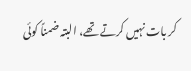کر بات نہیں کرتے تھے، البتہ ضمناً کوئی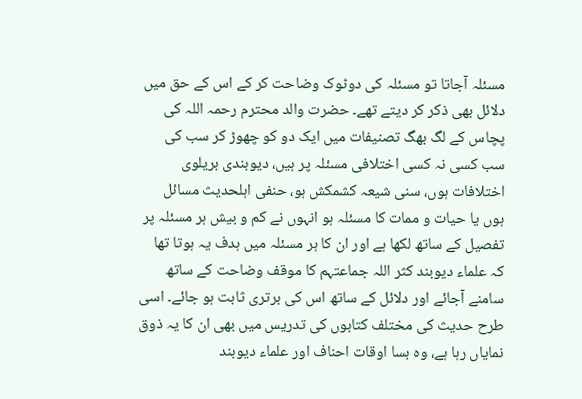مسئلہ آجاتا تو مسئلہ کی دوٹوک وضاحت کر کے اس کے حق میں دلائل بھی ذکر کر دیتے تھے۔ حضرت والد محترم رحمہ اللہ کی پچاس کے لگ بھگ تصنیفات میں ایک دو کو چھوڑ کر سب کی سب کسی نہ کسی اختلافی مسئلہ پر ہیں، دیوبندی بریلوی اختلافات ہوں، سنی شیعہ کشمکش ہو، حنفی اہلحدیث مسائل ہوں یا حیات و ممات کا مسئلہ ہو انہوں نے کم و بیش ہر مسئلہ پر تفصیل کے ساتھ لکھا ہے اور ان کا ہر مسئلہ میں ہدف یہ ہوتا تھا کہ علماء دیوبند کثر اللہ جماعتہم کا موقف وضاحت کے ساتھ سامنے آجائے اور دلائل کے ساتھ اس کی برتری ثابت ہو جائے۔ اسی طرح حدیث کی مختلف کتابوں کی تدریس میں بھی ان کا یہ ذوق نمایاں رہا ہے، وہ بسا اوقات احناف اور علماء دیوبند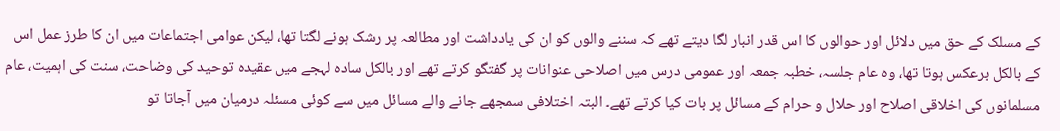کے مسلک کے حق میں دلائل اور حوالوں کا اس قدر انبار لگا دیتے تھے کہ سننے والوں کو ان کی یادداشت اور مطالعہ پر رشک ہونے لگتا تھا، لیکن عوامی اجتماعات میں ان کا طرز عمل اس کے بالکل برعکس ہوتا تھا، وہ عام جلسہ، خطبہ جمعہ اور عمومی درس میں اصلاحی عنوانات پر گفتگو کرتے تھے اور بالکل سادہ لہجے میں عقیدہ توحید کی وضاحت، سنت کی اہمیت، عام مسلمانوں کی اخلاقی اصلاح اور حلال و حرام کے مسائل پر بات کیا کرتے تھے۔ البتہ اختلافی سمجھے جانے والے مسائل میں سے کوئی مسئلہ درمیان میں آجاتا تو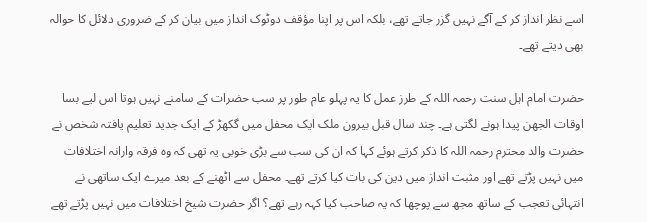اسے نظر انداز کر کے آگے نہیں گزر جاتے تھے، بلکہ اس پر اپنا مؤقف دوٹوک انداز میں بیان کر کے ضروری دلائل کا حوالہ بھی دیتے تھے۔

حضرت امام اہل سنت رحمہ اللہ کے طرز عمل کا یہ پہلو عام طور پر سب حضرات کے سامنے نہیں ہوتا اس لیے بسا اوقات الجھن پیدا ہونے لگتی ہے۔ چند سال قبل بیرون ملک ایک محفل میں گکھڑ کے ایک جدید تعلیم یافتہ شخص نے حضرت والد محترم رحمہ اللہ کا ذکر کرتے ہوئے کہا کہ ان کی سب سے بڑی خوبی یہ تھی کہ وہ فرقہ وارانہ اختلافات میں نہیں پڑتے تھے اور مثبت انداز میں دین کی بات کیا کرتے تھے۔ محفل سے اٹھنے کے بعد میرے ایک ساتھی نے انتہائی تعجب کے ساتھ مجھ سے پوچھا کہ یہ صاحب کیا کہہ رہے تھے؟ اگر حضرت شیخ اختلافات میں نہیں پڑتے تھے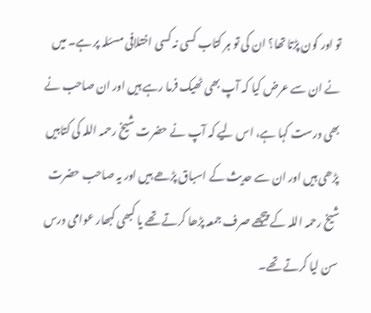تو اور کون پڑتا تھا؟ ان کی تو ہر کتاب کسی نہ کسی اختلافی مسئلہ پر ہے۔ میں نے ان سے عرض کیا کہ آپ بھی ٹھیک فرما رہے ہیں اور ان صاحب نے بھی درست کہا ہے، اس لیے کہ آپ نے حضرت شیخ رحمہ اللہ کی کتابیں پڑھی ہیں اور ان سے حدیث کے اسباق پڑھے ہیں اور یہ صاحب حضرت شیخ رحمہ اللہ کے پیچھے صرف جمعہ پڑھا کرتے تھے یا کبھی کبھار عوامی درس سن لیا کرتے تھے۔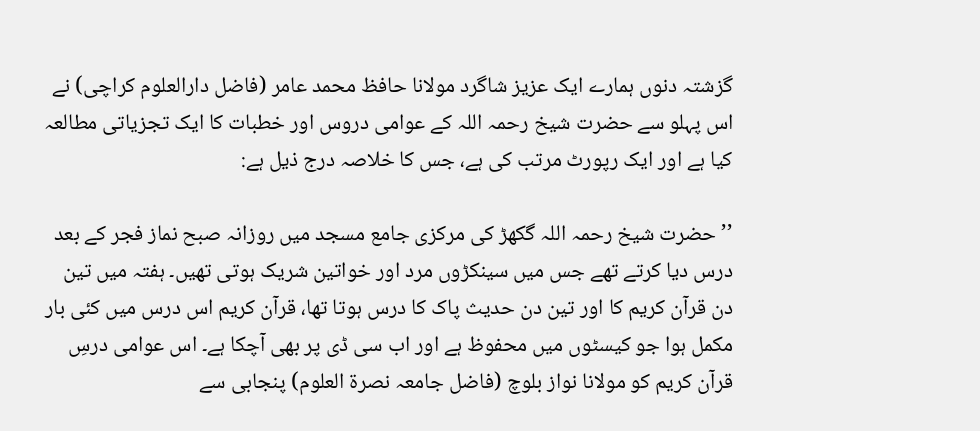گزشتہ دنوں ہمارے ایک عزیز شاگرد مولانا حافظ محمد عامر (فاضل دارالعلوم کراچی) نے اس پہلو سے حضرت شیخ رحمہ اللہ کے عوامی دروس اور خطبات کا ایک تجزیاتی مطالعہ کیا ہے اور ایک رپورٹ مرتب کی ہے، جس کا خلاصہ درج ذیل ہے:

’’حضرت شیخ رحمہ اللہ گکھڑ کی مرکزی جامع مسجد میں روزانہ صبح نماز فجر کے بعد درس دیا کرتے تھے جس میں سینکڑوں مرد اور خواتین شریک ہوتی تھیں۔ ہفتہ میں تین دن قرآن کریم کا اور تین دن حدیث پاک کا درس ہوتا تھا، قرآن کریم اس درس میں کئی بار مکمل ہوا جو کیسٹوں میں محفوظ ہے اور اب سی ڈی پر بھی آچکا ہے۔ اس عوامی درسِ قرآن کریم کو مولانا نواز بلوچ (فاضل جامعہ نصرۃ العلوم) پنجابی سے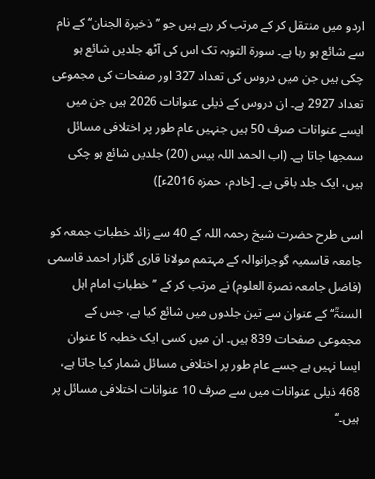اردو میں منتقل کر کے مرتب کر رہے ہیں جو ’’ذخیرۃ الجنان‘‘ کے نام سے شائع ہو رہا ہے۔ سورۃ التوبہ تک اس کی آٹھ جلدیں شائع ہو چکی ہیں جن میں دروس کی تعداد 327 اور صفحات کی مجموعی تعداد 2927 ہے۔ ان دروس کے ذیلی عنوانات 2026 ہیں جن میں ایسے عنوانات صرف 50 ہیں جنہیں عام طور پر اختلافی مسائل سمجھا جاتا ہے۔ (اب الحمد اللہ بیس (20) جلدیں شائع ہو چکی ہیں، ایک جلد باقی ہے۔ [خادم، حمزہ 2016ء])

اسی طرح حضرت شیخ رحمہ اللہ کے 40 سے زائد خطباتِ جمعہ کو جامعہ قاسمیہ گوجرانوالہ کے مہتمم مولانا قاری گلزار احمد قاسمی (فاضل جامعہ نصرۃ العلوم) نے مرتب کر کے ’’خطباتِ امام اہل السنۃؒ‘‘ کے عنوان سے تین جلدوں میں شائع کیا ہے، جس کے مجموعی صفحات 839 ہیں۔ ان میں کسی ایک خطبہ کا عنوان ایسا نہیں ہے جسے عام طور پر اختلافی مسائل شمار کیا جاتا ہے، 468 ذیلی عنوانات میں سے صرف 10 عنوانات اختلافی مسائل پر ہیں۔‘‘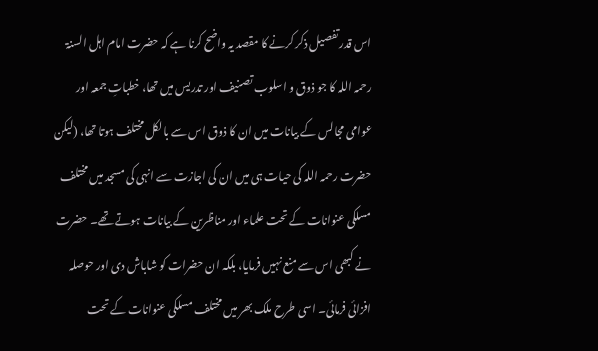اس قدر تفصیل ذکر کرنے کا مقصد یہ واضح کرنا ہے کہ حضرت امام اہل السنۃ رحمہ اللہ کا جو ذوق و اسلوب تصنیف اور تدریس میں تھا، خطباتِ جمعہ اور عوامی مجالس کے بیانات میں ان کا ذوق اس سے بالکل مختلف ہوتا تھا، (لیکن حضرت رحمہ اللہ کی حیات ہی میں ان کی اجازت سے انہی کی مسجد میں مختلف مسلکی عنوانات کے تحت علماء اور مناظرین کے بیانات ہوتے تھے۔ حضرت نے کبھی اس سے منع نہیں فرمایا، بلکہ ان حضرات کو شاباش دی اور حوصلہ افزائی فرمائی۔ اسی طرح ملک بھر میں مختلف مسلکی عنوانات کے تحت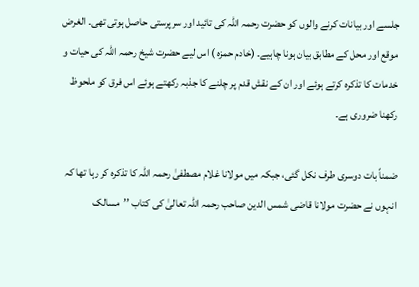جلسے اور بیانات کرنے والوں کو حضرت رحمہ اللہ کی تائید اور سرپرستی حاصل ہوتی تھی۔ الغرض موقع اور محل کے مطابق بیان ہونا چاہیے۔ (خادم حمزہ ) اس لیے حضرت شیخ رحمہ اللہ کی حیات و خدمات کا تذکرہ کرتے ہوئے اور ان کے نقش قدم پر چلنے کا جذبہ رکھتے ہوئے اس فرق کو ملحوظ رکھنا ضروری ہے۔

ضمناً بات دوسری طرف نکل گئی، جبکہ میں مولانا غلام مصطفیٰ رحمہ اللہ کا تذکرہ کر رہا تھا کہ انہوں نے حضرت مولانا قاضی شمس الدین صاحب رحمہ اللہ تعالیٰ کی کتاب ’’مسالک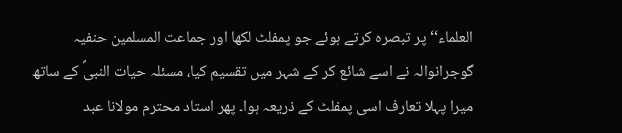العلماء‘‘ پر تبصرہ کرتے ہوئے جو پمفلٹ لکھا اور جماعت المسلمین حنفیہ گوجرانوالہ نے اسے شائع کر کے شہر میں تقسیم کیا، مسئلہ حیات النبیؐ کے ساتھ میرا پہلا تعارف اسی پمفلٹ کے ذریعہ ہوا۔ پھر استاد محترم مولانا عبد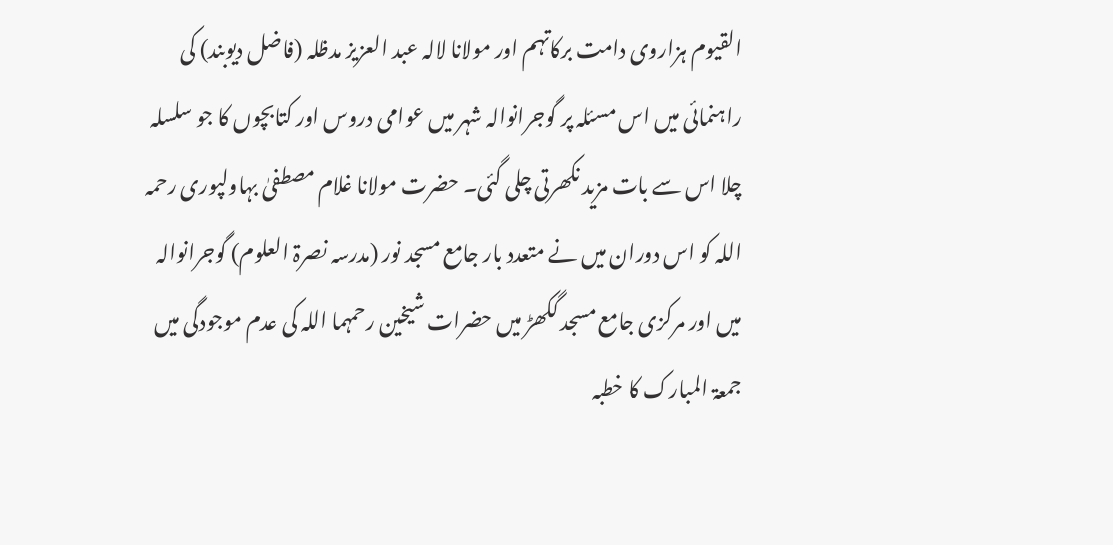القیوم ہزاروی دامت برکاتہم اور مولانا لالہ عبد العزیز مدظلہ (فاضل دیوبند) کی راہنمائی میں اس مسئلہ پر گوجرانوالہ شہر میں عوامی دروس اور کتابچوں کا جو سلسلہ چلا اس سے بات مزید نکھرتی چلی گئی۔ حضرت مولانا غلام مصطفیٰ بہاولپوری رحمہ اللہ کو اس دوران میں نے متعدد بار جامع مسجد نور (مدرسہ نصرۃ العلوم) گوجرانوالہ میں اور مرکزی جامع مسجد گکھڑ میں حضرات شیخین رحمہما اللہ کی عدم موجودگی میں جمعۃ المبارک کا خطبہ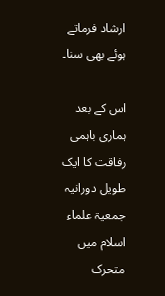ارشاد فرماتے ہوئے بھی سنا۔

اس کے بعد ہماری باہمی رفاقت کا ایک طویل دورانیہ جمعیۃ علماء اسلام میں متحرک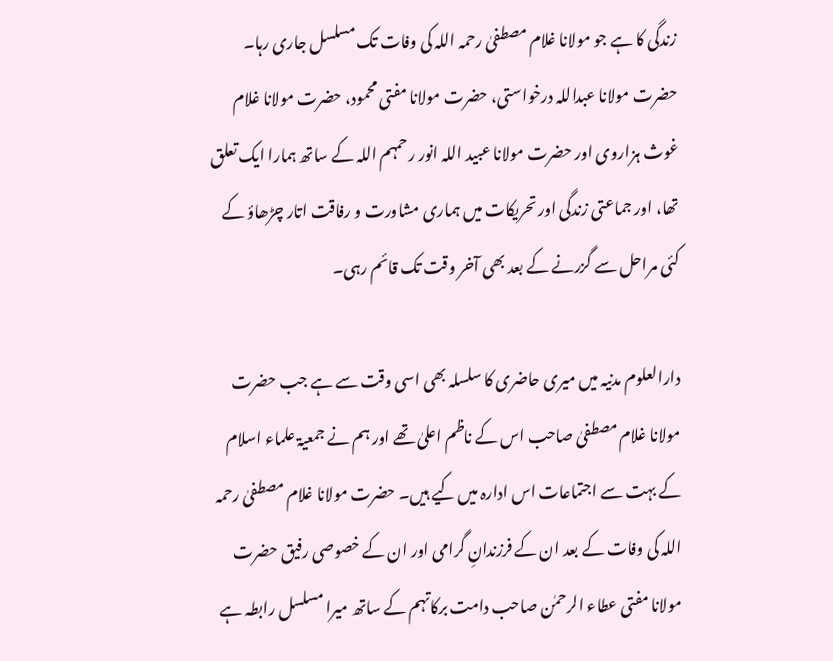زندگی کا ہے جو مولانا غلام مصطفیٰ رحمہ اللہ کی وفات تک مسلسل جاری رہا۔ حضرت مولانا عبداللہ درخواستی، حضرت مولانا مفتی محمود، حضرت مولانا غلام غوث ہزاروی اور حضرت مولانا عبید اللہ انور رحمہم اللہ کے ساتھ ہمارا ایک تعلق تھا، اور جماعتی زندگی اور تحریکات میں ہماری مشاورت و رفاقت اتار چڑھاؤ کے کئی مراحل سے گزرنے کے بعد بھی آخر وقت تک قائم رہی۔

دارالعلوم مدنیہ میں میری حاضری کا سلسلہ بھی اسی وقت سے ہے جب حضرت مولانا غلام مصطفیٰ صاحب اس کے ناظم اعلیٰ تھے اور ہم نے جمعیۃ علماء اسلام کے بہت سے اجتماعات اس ادارہ میں کیے ہیں۔ حضرت مولانا غلام مصطفیٰ رحمہ اللہ کی وفات کے بعد ان کے فرزندانِ گرامی اور ان کے خصوصی رفیق حضرت مولانا مفتی عطاء الرحمٰن صاحب دامت برکاتہم کے ساتھ میرا مسلسل رابطہ ہے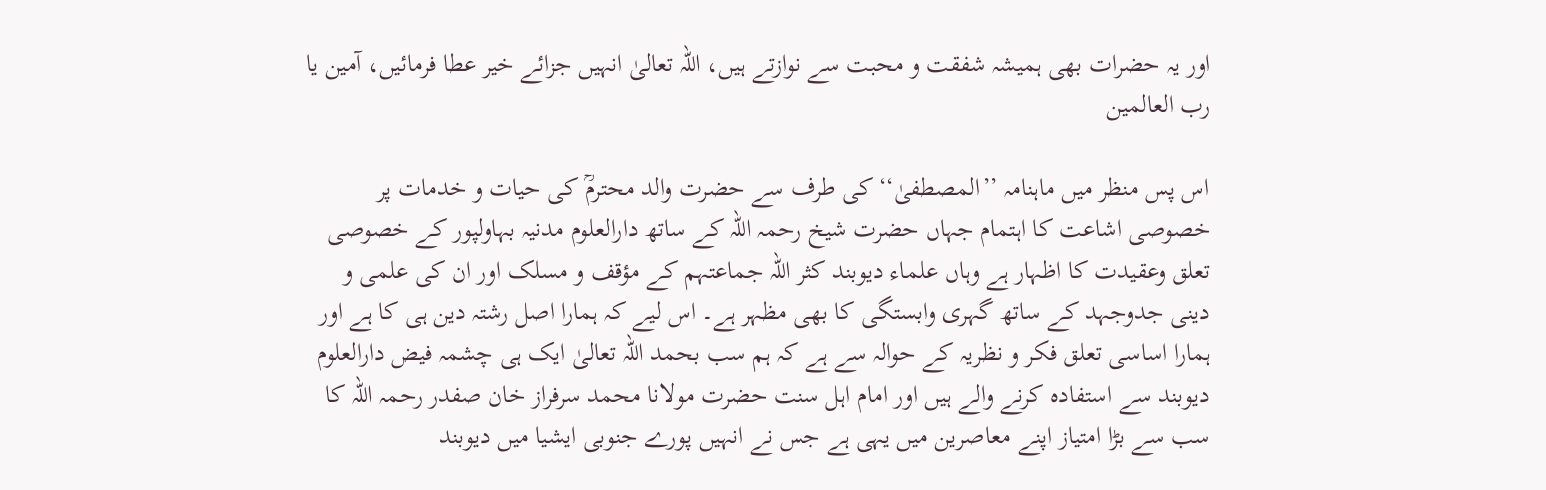اور یہ حضرات بھی ہمیشہ شفقت و محبت سے نوازتے ہیں، اللہ تعالیٰ انہیں جزائے خیر عطا فرمائیں، آمین یا رب العالمین

اس پس منظر میں ماہنامہ ’’المصطفیٰ‘‘ کی طرف سے حضرت والد محترمؒ کی حیات و خدمات پر خصوصی اشاعت کا اہتمام جہاں حضرت شیخ رحمہ اللہ کے ساتھ دارالعلوم مدنیہ بہاولپور کے خصوصی تعلق وعقیدت کا اظہار ہے وہاں علماء دیوبند کثر اللہ جماعتہم کے مؤقف و مسلک اور ان کی علمی و دینی جدوجہد کے ساتھ گہری وابستگی کا بھی مظہر ہے۔ اس لیے کہ ہمارا اصل رشتہ دین ہی کا ہے اور ہمارا اساسی تعلق فکر و نظریہ کے حوالہ سے ہے کہ ہم سب بحمد اللہ تعالیٰ ایک ہی چشمہ فیض دارالعلوم دیوبند سے استفادہ کرنے والے ہیں اور امام اہل سنت حضرت مولانا محمد سرفراز خان صفدر رحمہ اللہ کا سب سے بڑا امتیاز اپنے معاصرین میں یہی ہے جس نے انہیں پورے جنوبی ایشیا میں دیوبند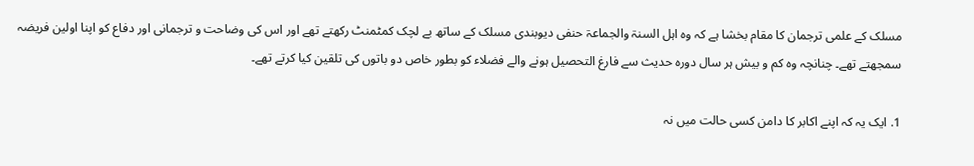مسلک کے علمی ترجمان کا مقام بخشا ہے کہ وہ اہل السنۃ والجماعۃ حنفی دیوبندی مسلک کے ساتھ بے لچک کمٹمنٹ رکھتے تھے اور اس کی وضاحت و ترجمانی اور دفاع کو اپنا اولین فریضہ سمجھتے تھے۔ چنانچہ وہ کم و بیش ہر سال دورہ حدیث سے فارغ التحصیل ہونے والے فضلاء کو بطور خاص دو باتوں کی تلقین کیا کرتے تھے۔

1. ایک یہ کہ اپنے اکابر کا دامن کسی حالت میں نہ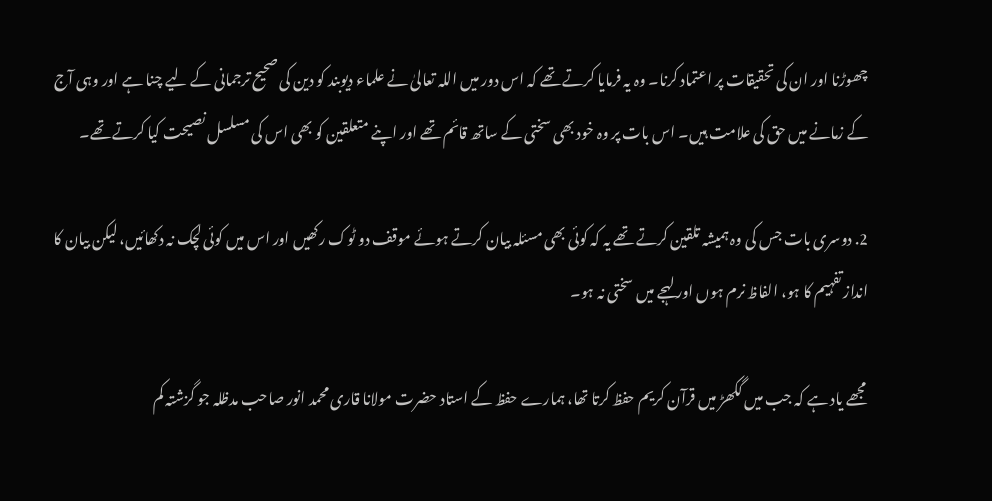چھوڑنا اور ان کی تحقیقات پر اعتماد کرنا۔ وہ یہ فرمایا کرتے تھے کہ اس دور میں اللہ تعالیٰ نے علماء دیوبند کو دین کی صحیح ترجمانی کے لیے چنا ہے اور وہی آج کے زمانے میں حق کی علامت ہیں۔ اس بات پر وہ خود بھی سختی کے ساتھ قائم تھے اور اپنے متعلقین کو بھی اس کی مسلسل نصیحت کیا کرتے تھے۔

2. دوسری بات جس کی وہ ہمیشہ تلقین کرتے تھے یہ کہ کوئی بھی مسئلہ بیان کرتے ہوئے موقف دو ٹوک رکھیں اور اس میں کوئی لچک نہ دکھائیں، لیکن بیان کا انداز تفہیم کا ہو، الفاظ نرم ہوں اور لہجے میں سختی نہ ہو۔

مجھے یاد ہے کہ جب میں گکھڑ میں قرآن کریم حفظ کرتا تھا، ہمارے حفظ کے استاد حضرت مولانا قاری محمد انور صاحب مدظلہ جو گزشتہ کم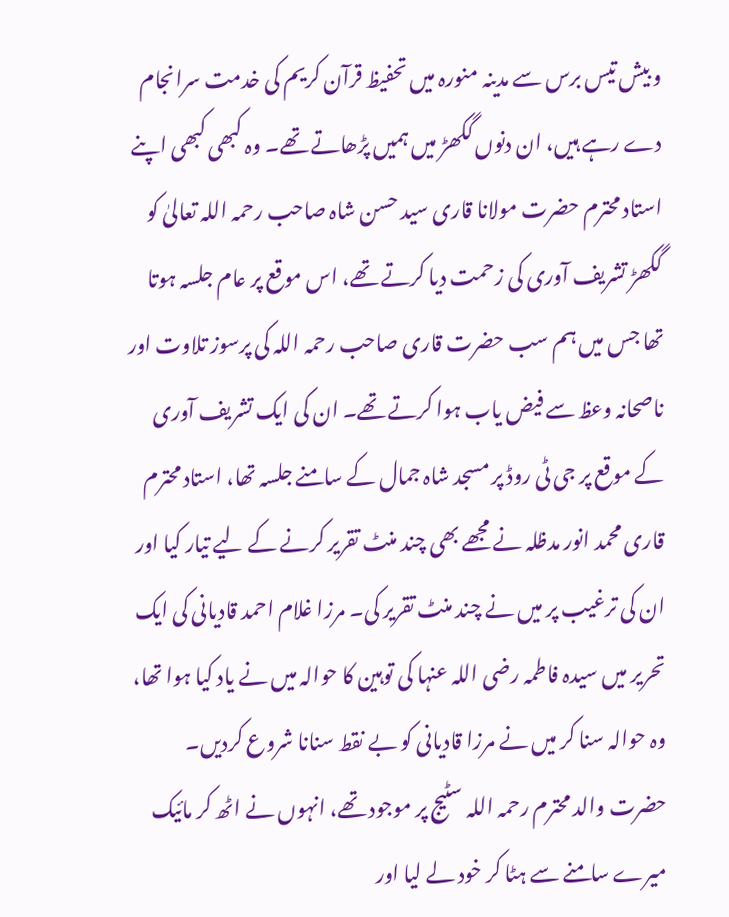و بیش تیس برس سے مدینہ منورہ میں تحفیظ قرآن کریم کی خدمت سرانجام دے رہے ہیں، ان دنوں گکھڑ میں ہمیں پڑھاتے تھے۔ وہ کبھی کبھی اپنے استاد محترم حضرت مولانا قاری سید حسن شاہ صاحب رحمہ اللہ تعالیٰ کو گکھڑ تشریف آوری کی زحمت دیا کرتے تھے، اس موقع پر عام جلسہ ہوتا تھا جس میں ہم سب حضرت قاری صاحب رحمہ اللہ کی پرسوز تلاوت اور ناصحانہ وعظ سے فیض یاب ہوا کرتے تھے۔ ان کی ایک تشریف آوری کے موقع پر جی ٹی روڈ پر مسجد شاہ جمال کے سامنے جلسہ تھا، استاد محترم قاری محمد انور مدظلہ نے مجھے بھی چند منٹ تقریر کرنے کے لیے تیار کیا اور ان کی ترغیب پر میں نے چند منٹ تقریر کی۔ مرزا غلام احمد قادیانی کی ایک تحریر میں سیدہ فاطمہ رضی اللہ عنہا کی توہین کا حوالہ میں نے یاد کیا ہوا تھا، وہ حوالہ سنا کر میں نے مرزا قادیانی کو بے نقط سنانا شروع کردیں۔ حضرت والد محترم رحمہ اللہ سٹیج پر موجود تھے، انہوں نے اٹھ کر مائیک میرے سامنے سے ہٹا کر خود لے لیا اور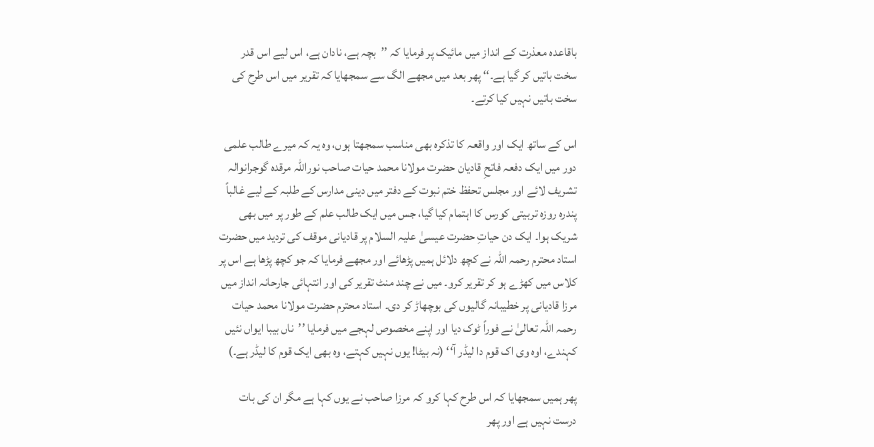باقاعدہ معذرت کے انداز میں مائیک پر فرمایا کہ ’’بچہ ہے، نادان ہے، اس لیے اس قدر سخت باتیں کر گیا ہے۔‘‘ پھر بعد میں مجھے الگ سے سمجھایا کہ تقریر میں اس طرح کی سخت باتیں نہیں کیا کرتے۔

اس کے ساتھ ایک اور واقعہ کا تذکرہ بھی مناسب سمجھتا ہوں، وہ یہ کہ میرے طالب علمی دور میں ایک دفعہ فاتحِ قادیان حضرت مولانا محمد حیات صاحب نوراللہ مرقدہ گوجرانوالہ تشریف لائے اور مجلس تحفظ ختم نبوت کے دفتر میں دینی مدارس کے طلبہ کے لیے غالباً پندرہ روزہ تربیتی کورس کا اہتمام کیا گیا، جس میں ایک طالب علم کے طور پر میں بھی شریک ہوا۔ ایک دن حیاتِ حضرت عیسیٰ علیہ السلام پر قادیانی موقف کی تردید میں حضرت استاد محترم رحمہ اللہ نے کچھ دلائل ہمیں پڑھائے اور مجھے فرمایا کہ جو کچھ پڑھا ہے اس پر کلاس میں کھڑے ہو کر تقریر کرو۔ میں نے چند منٹ تقریر کی اور انتہائی جارحانہ انداز میں مرزا قادیانی پر خطیبانہ گالیوں کی بوچھاڑ کر دی۔ استاد محترم حضرت مولانا محمد حیات رحمہ اللہ تعالیٰ نے فوراً ٹوک دیا اور اپنے مخصوص لہجے میں فرمایا ’’ناں بیبا ایواں نئیں کہندے، اوہ وی اک قوم دا لیڈر آ‘‘ (نہ بیٹا! یوں نہیں کہتے، وہ بھی ایک قوم کا لیڈر ہے۔)

پھر ہمیں سمجھایا کہ اس طرح کہا کرو کہ مرزا صاحب نے یوں کہا ہے مگر ان کی بات درست نہیں ہے اور پھر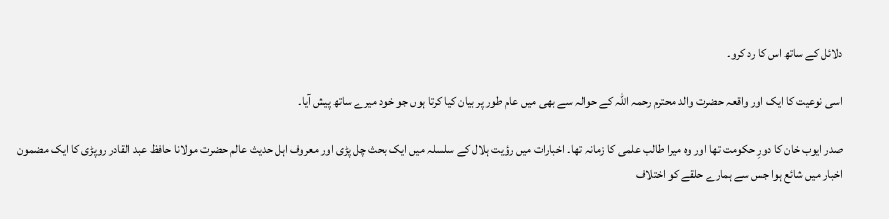دلائل کے ساتھ اس کا رد کرو۔

اسی نوعیت کا ایک اور واقعہ حضرت والد محترم رحمہ اللہ کے حوالہ سے بھی میں عام طور پر بیان کیا کرتا ہوں جو خود میرے ساتھ پیش آیا۔

صدر ایوب خان کا دورِ حکومت تھا اور وہ میرا طالب علمی کا زمانہ تھا۔ اخبارات میں رؤیت ہلال کے سلسلہ میں ایک بحث چل پڑی اور معروف اہل حدیث عالم حضرت مولانا حافظ عبد القادر روپڑی کا ایک مضمون اخبار میں شائع ہوا جس سے ہمارے حلقے کو اختلاف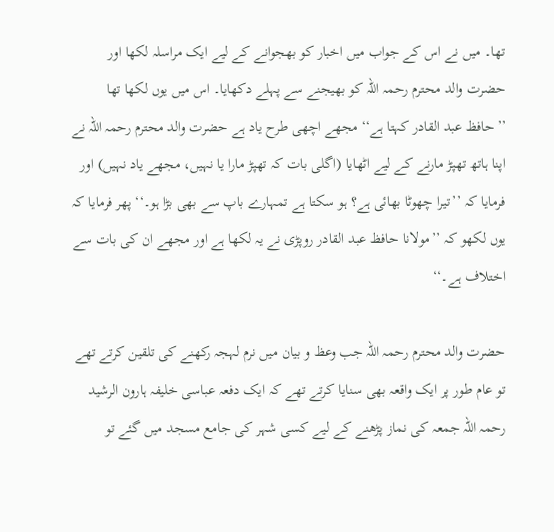تھا۔ میں نے اس کے جواب میں اخبار کو بھجوانے کے لیے ایک مراسلہ لکھا اور حضرت والد محترم رحمہ اللہ کو بھیجنے سے پہلے دکھایا۔ اس میں یوں لکھا تھا ’’حافظ عبد القادر کہتا ہے‘‘ مجھے اچھی طرح یاد ہے حضرت والد محترم رحمہ اللہ نے اپنا ہاتھ تھپڑ مارنے کے لیے اٹھایا (اگلی بات کہ تھپڑ مارا یا نہیں، مجھے یاد نہیں) اور فرمایا کہ ’’تیرا چھوٹا بھائی ہے؟ ہو سکتا ہے تمہارے باپ سے بھی بڑا ہو۔‘‘ پھر فرمایا کہ یوں لکھو کہ ’’مولانا حافظ عبد القادر روپڑی نے یہ لکھا ہے اور مجھے ان کی بات سے اختلاف ہے۔‘‘

حضرت والد محترم رحمہ اللہ جب وعظ و بیان میں نرم لہجہ رکھنے کی تلقین کرتے تھے تو عام طور پر ایک واقعہ بھی سنایا کرتے تھے کہ ایک دفعہ عباسی خلیفہ ہارون الرشید رحمہ اللہ جمعہ کی نماز پڑھنے کے لیے کسی شہر کی جامع مسجد میں گئے تو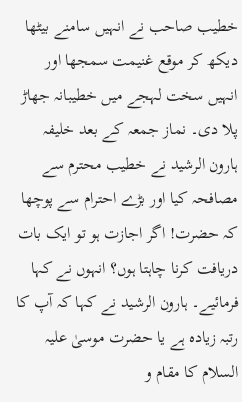خطیب صاحب نے انہیں سامنے بیٹھا دیکھ کر موقع غنیمت سمجھا اور انہیں سخت لہجے میں خطیبانہ جھاڑ پلا دی۔ نماز جمعہ کے بعد خلیفہ ہارون الرشید نے خطیب محترم سے مصافحہ کیا اور بڑے احترام سے پوچھا کہ حضرت! اگر اجازت ہو تو ایک بات دریافت کرنا چاہتا ہوں؟ انہوں نے کہا فرمائیے۔ ہارون الرشید نے کہا کہ آپ کا رتبہ زیادہ ہے یا حضرت موسیٰ علیہ السلام کا مقام و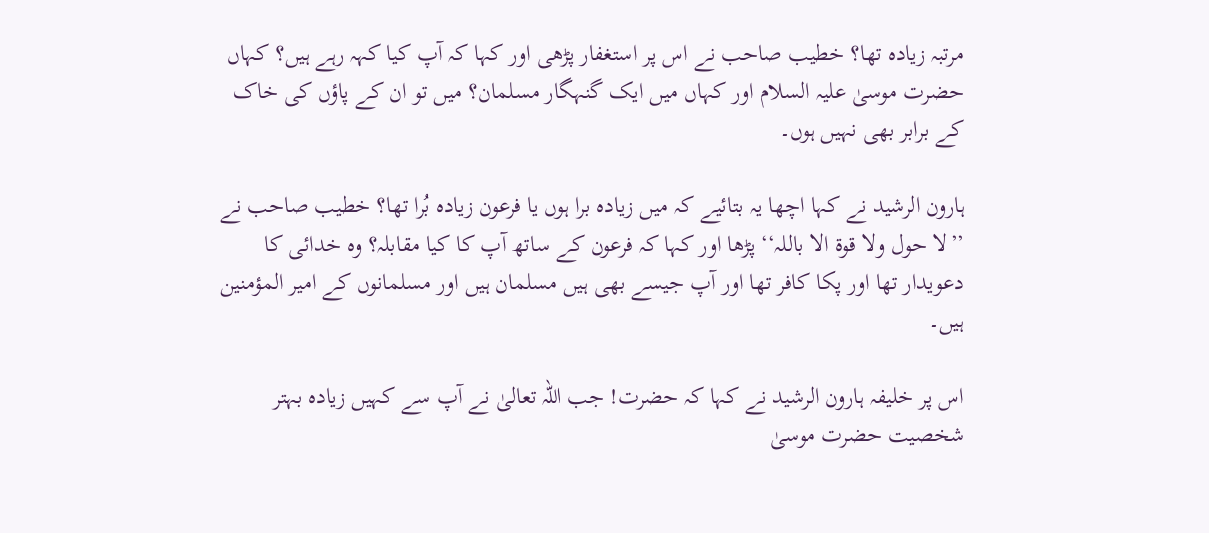مرتبہ زیادہ تھا؟ خطیب صاحب نے اس پر استغفار پڑھی اور کہا کہ آپ کیا کہہ رہے ہیں؟ کہاں حضرت موسیٰ علیہ السلام اور کہاں میں ایک گنہگار مسلمان؟ میں تو ان کے پاؤں کی خاک کے برابر بھی نہیں ہوں۔

ہارون الرشید نے کہا اچھا یہ بتائیے کہ میں زیادہ برا ہوں یا فرعون زیادہ بُرا تھا؟ خطیب صاحب نے ’’لا حول ولا قوۃ الا باللہ‘‘ پڑھا اور کہا کہ فرعون کے ساتھ آپ کا کیا مقابلہ؟ وہ خدائی کا دعویدار تھا اور پکا کافر تھا اور آپ جیسے بھی ہیں مسلمان ہیں اور مسلمانوں کے امیر المؤمنین ہیں۔

اس پر خلیفہ ہارون الرشید نے کہا کہ حضرت! جب اللہ تعالیٰ نے آپ سے کہیں زیادہ بہتر شخصیت حضرت موسیٰ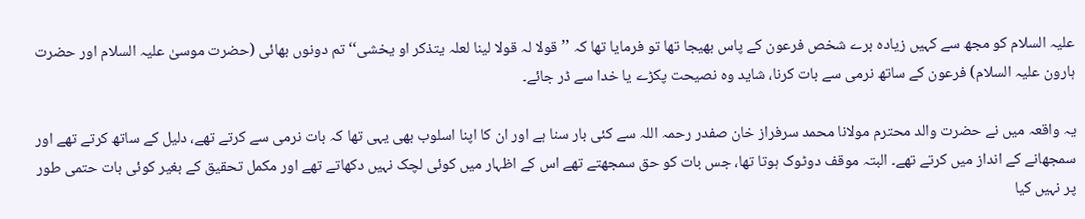علیہ السلام کو مجھ سے کہیں زیادہ برے شخص فرعون کے پاس بھیجا تھا تو فرمایا تھا کہ ’’قولا لہ قولا لينا لعلہ يتذكر او يخشی‘‘ تم دونوں بھائی (حضرت موسیٰ علیہ السلام اور حضرت ہارون علیہ السلام) فرعون کے ساتھ نرمی سے بات کرنا، شاید وہ نصیحت پکڑے یا خدا سے ڈر جائے۔

یہ واقعہ میں نے حضرت والد محترم مولانا محمد سرفراز خان صفدر رحمہ اللہ سے کئی بار سنا ہے اور ان کا اپنا اسلوب بھی یہی تھا کہ بات نرمی سے کرتے تھے، دلیل کے ساتھ کرتے تھے اور سمجھانے کے انداز میں کرتے تھے۔ البتہ موقف دوٹوک ہوتا تھا، جس بات کو حق سمجھتے تھے اس کے اظہار میں کوئی لچک نہیں دکھاتے تھے اور مکمل تحقیق کے بغیر کوئی بات حتمی طور پر نہیں کیا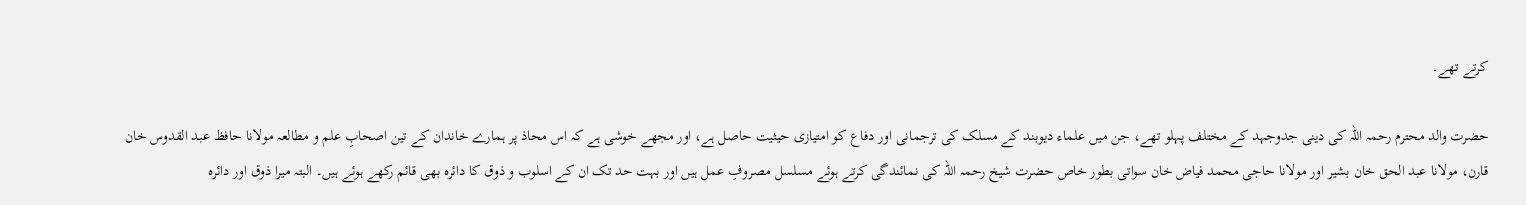کرتے تھے۔

حضرت والد محترم رحمہ اللہ کی دینی جدوجہد کے مختلف پہلو تھے، جن میں علماء دیوبند کے مسلک کی ترجمانی اور دفاع کو امتیازی حیثیت حاصل ہے، اور مجھے خوشی ہے کہ اس محاذ پر ہمارے خاندان کے تین اصحابِ علم و مطالعہ مولانا حافظ عبد القدوس خان قارن، مولانا عبد الحق خان بشیر اور مولانا حاجی محمد فیاض خان سواتی بطور خاص حضرت شیخ رحمہ اللہ کی نمائندگی کرتے ہوئے مسلسل مصروفِ عمل ہیں اور بہت حد تک ان کے اسلوب و ذوق کا دائرہ بھی قائم رکھے ہوئے ہیں۔ البتہ میرا ذوق اور دائرہ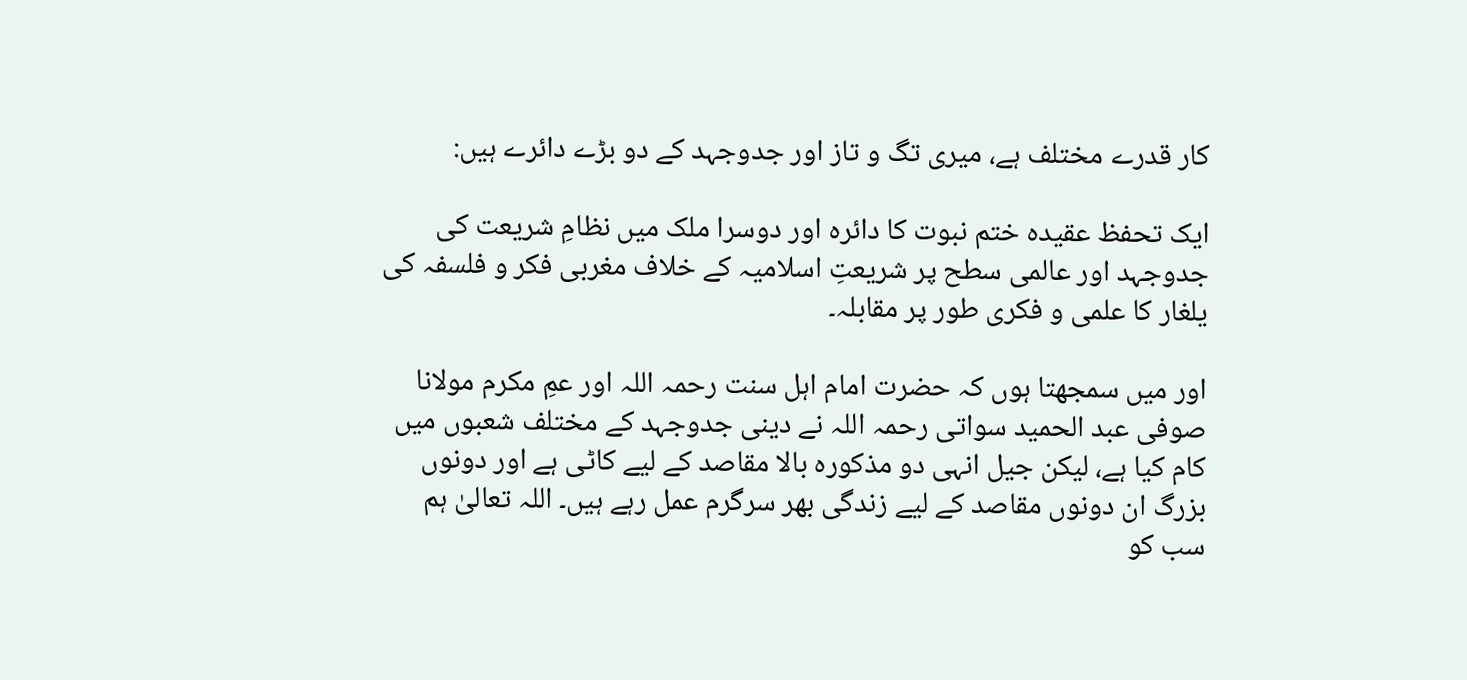کار قدرے مختلف ہے، میری تگ و تاز اور جدوجہد کے دو بڑے دائرے ہیں:

ایک تحفظ عقیدہ ختم نبوت کا دائرہ اور دوسرا ملک میں نظامِ شریعت کی جدوجہد اور عالمی سطح پر شریعتِ اسلامیہ کے خلاف مغربی فکر و فلسفہ کی یلغار کا علمی و فکری طور پر مقابلہ۔

اور میں سمجھتا ہوں کہ حضرت امام اہل سنت رحمہ اللہ اور عمِ مکرم مولانا صوفی عبد الحمید سواتی رحمہ اللہ نے دینی جدوجہد کے مختلف شعبوں میں کام کیا ہے، لیکن جیل انہی دو مذکورہ بالا مقاصد کے لیے کاٹی ہے اور دونوں بزرگ ان دونوں مقاصد کے لیے زندگی بھر سرگرم عمل رہے ہیں۔ اللہ تعالیٰ ہم سب کو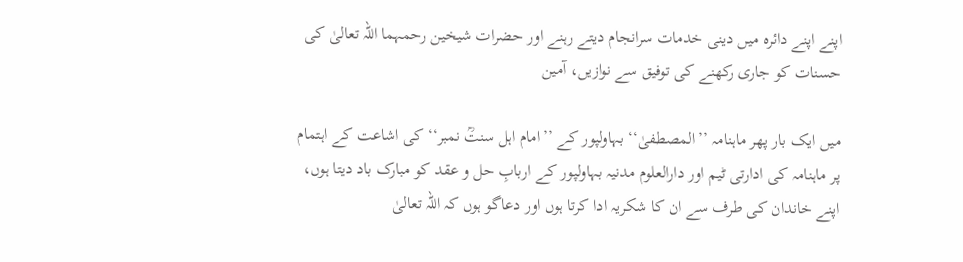اپنے اپنے دائرہ میں دینی خدمات سرانجام دیتے رہنے اور حضرات شیخین رحمہما اللہ تعالیٰ کی حسنات کو جاری رکھنے کی توفیق سے نوازیں، آمین

میں ایک بار پھر ماہنامہ ’’المصطفیٰ‘‘ بہاولپور کے ’’امام اہل سنتؒ نمبر‘‘ کی اشاعت کے اہتمام پر ماہنامہ کی ادارتی ٹیم اور دارالعلوم مدنیہ بہاولپور کے اربابِ حل و عقد کو مبارک باد دیتا ہوں، اپنے خاندان کی طرف سے ان کا شکریہ ادا کرتا ہوں اور دعاگو ہوں کہ اللہ تعالیٰ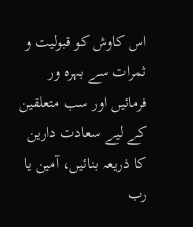اس کاوش کو قبولیت و ثمرات سے بہرہ ور فرمائیں اور سب متعلقین کے لیے سعادت دارین کا ذریعہ بنائیں، آمین یا رب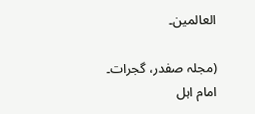العالمین۔

(مجلہ صفدر، گجرات۔ امام اہل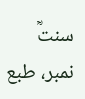سنتؒ نمبر، طبع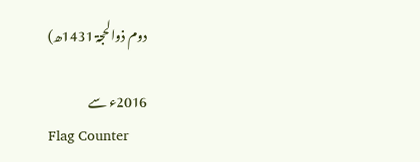دوم ذوالحجۃ 1431ھ)

2016ء سے
Flag Counter